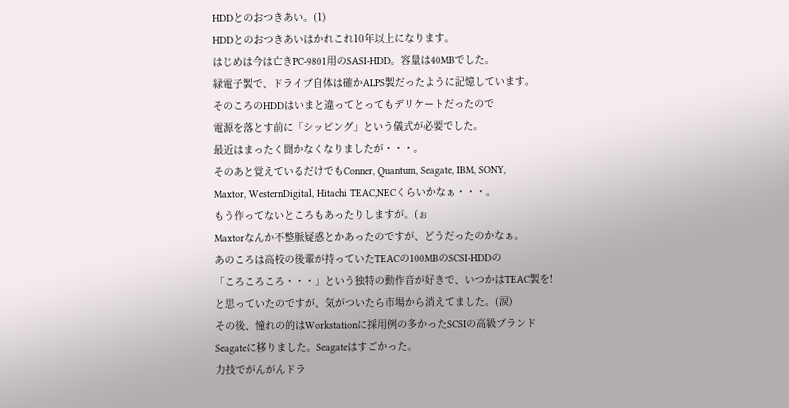HDDとのおつきあい。(1)
HDDとのおつきあいはかれこれ10年以上になります。
はじめは今は亡きPC-9801用のSASI-HDD。容量は40MBでした。
緑電子製で、ドライブ自体は確かALPS製だったように記憶しています。
そのころのHDDはいまと違ってとってもデリケートだったので
電源を落とす前に「シッピング」という儀式が必要でした。
最近はまったく聞かなくなりましたが・・・。
そのあと覚えているだけでもConner, Quantum, Seagate, IBM, SONY,
Maxtor, WesternDigital, Hitachi TEAC,NECくらいかなぁ・・・。
もう作ってないところもあったりしますが。(ぉ
Maxtorなんか不整脈疑惑とかあったのですが、どうだったのかなぁ。
あのころは高校の後輩が持っていたTEACの100MBのSCSI-HDDの
「ころころころ・・・」という独特の動作音が好きで、いつかはTEAC製を!
と思っていたのですが、気がついたら市場から消えてました。(涙)
その後、憧れの的はWorkstationに採用例の多かったSCSIの高級ブランド
Seagateに移りました。Seagateはすごかった。
力技でがんがんドラ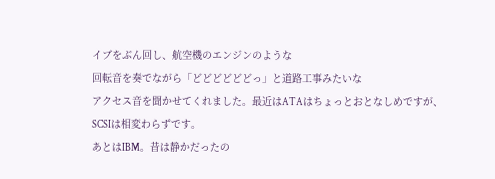イブをぶん回し、航空機のエンジンのような
回転音を奏でながら「どどどどどどっ」と道路工事みたいな
アクセス音を聞かせてくれました。最近はATAはちょっとおとなしめですが、
SCSIは相変わらずです。
あとはIBM。昔は静かだったの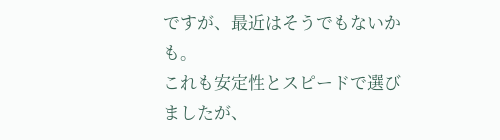ですが、最近はそうでもないかも。
これも安定性とスピードで選びましたが、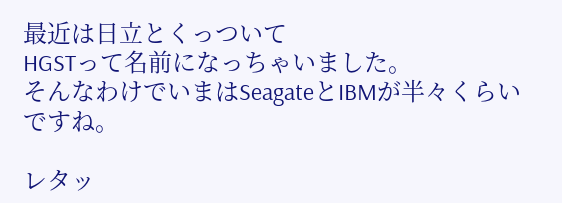最近は日立とくっついて
HGSTって名前になっちゃいました。
そんなわけでいまはSeagateとIBMが半々くらいですね。

レタッ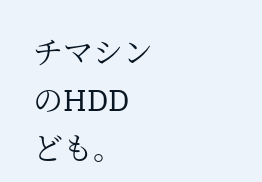チマシンのHDDども。